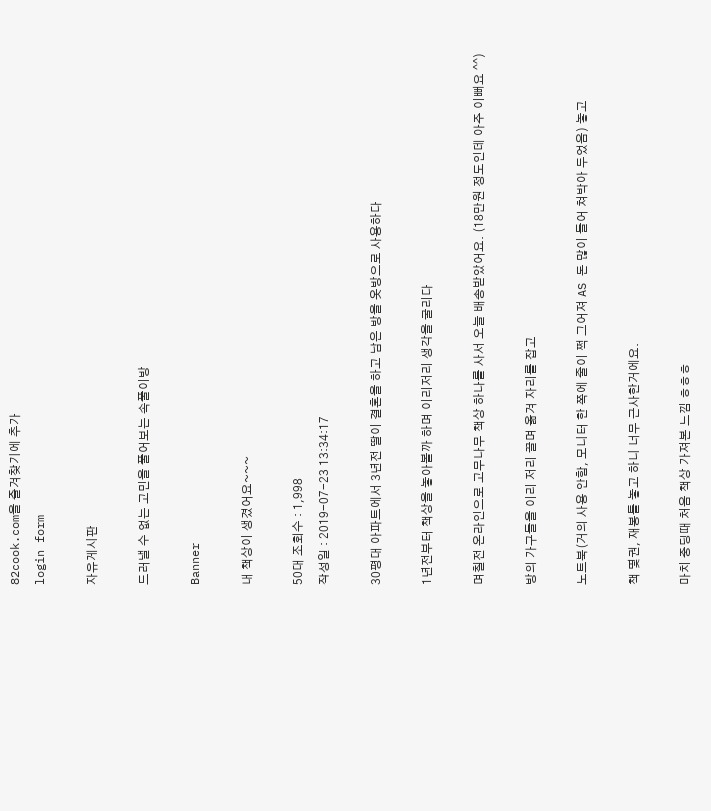82cook.com을 즐겨찾기에 추가
login form

자유게시판

드러낼 수 없는 고민을 풀어보는 속풀이방

Banner

내 책상이 생겼어요~~~

50대 조회수 : 1,998
작성일 : 2019-07-23 13:34:17

30평대 아파트에서 3년전 딸이 결혼을 하고 남은 방을 옷방으로 사용하다

1년전부터 책상을 놓아볼까 하며 이리저리 생각을 굴리다

며칠전 온라인으로 고무나무 책상 하나를 사서 오늘 배송받았어요. (18만원 정도인데 아주 이뻐요 ^^)

방의 가구들을 이리 저리 끌며 옮겨 자리를 잡고

노트북(거의 사용 안함, 모니터 한 쪽에 줄이 쩍 그어져 AS 돈 많이 들어 쳐박아 두었음) 놓고

책 몇권, 재봉틀 놓고 하니 너무 근사한거에요.

마치 중딩때 처음 책상 가져본 느낌 ㅎㅎㅎ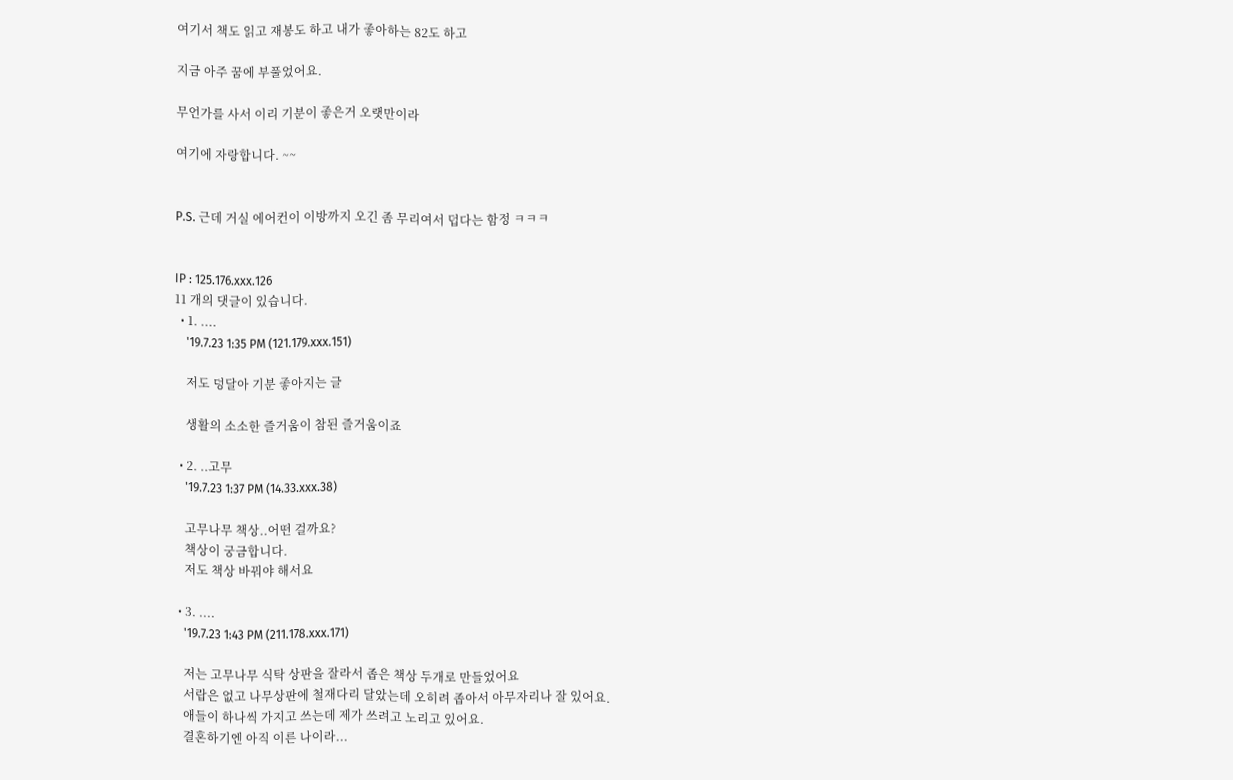여기서 책도 읽고 재봉도 하고 내가 좋아하는 82도 하고

지금 아주 꿈에 부풀었어요.

무언가를 사서 이리 기분이 좋은거 오랫만이라

여기에 자랑합니다. ~~


P.S. 근데 거실 에어컨이 이방까지 오긴 좀 무리여서 덥다는 함정 ㅋㅋㅋ


IP : 125.176.xxx.126
11 개의 댓글이 있습니다.
  • 1. ....
    '19.7.23 1:35 PM (121.179.xxx.151)

    저도 덩달아 기분 좋아지는 글

    생활의 소소한 즐거움이 참된 즐거움이죠

  • 2. ..고무
    '19.7.23 1:37 PM (14.33.xxx.38)

    고무나무 책상..어떤 걸까요?
    책상이 궁금합니다.
    저도 책상 바꿔야 해서요

  • 3. ....
    '19.7.23 1:43 PM (211.178.xxx.171)

    저는 고무나무 식탁 상판을 잘라서 좁은 책상 두개로 만들었어요
    서랍은 없고 나무상판에 철재다리 달았는데 오히려 좁아서 아무자리나 잘 있어요.
    애들이 하나씩 가지고 쓰는데 제가 쓰려고 노리고 있어요.
    결혼하기엔 아직 이른 나이라...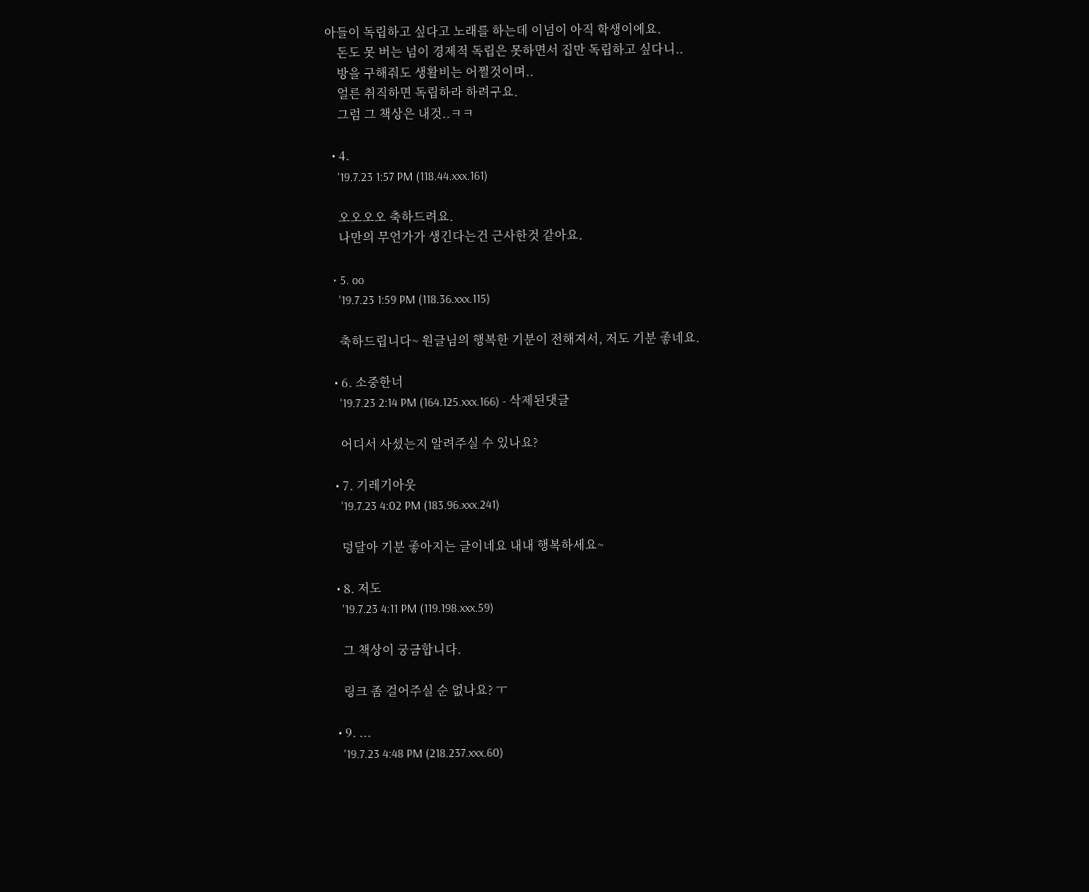아들이 독립하고 싶다고 노래를 하는데 이넘이 아직 학생이에요.
    돈도 못 버는 넘이 경제적 독립은 못하면서 집만 독립하고 싶다니..
    방을 구해줘도 생활비는 어쩔것이며..
    얼른 취직하면 독립하라 하려구요.
    그럼 그 책상은 내것..ㅋㅋ

  • 4.
    '19.7.23 1:57 PM (118.44.xxx.161)

    오오오오 축하드려요.
    나만의 무언가가 생긴다는건 근사한것 같아요.

  • 5. oo
    '19.7.23 1:59 PM (118.36.xxx.115)

    축하드립니다~ 원글님의 행복한 기분이 전해져서, 저도 기분 좋네요.

  • 6. 소중한너
    '19.7.23 2:14 PM (164.125.xxx.166) - 삭제된댓글

    어디서 사셨는지 알려주실 수 있나요?

  • 7. 기레기아웃
    '19.7.23 4:02 PM (183.96.xxx.241)

    덩달아 기분 좋아지는 글이네요 내내 행복하세요~

  • 8. 저도
    '19.7.23 4:11 PM (119.198.xxx.59)

    그 책상이 궁금합니다.

    링크 좀 걸어주실 순 없나요? ㅜ

  • 9. ...
    '19.7.23 4:48 PM (218.237.xxx.60)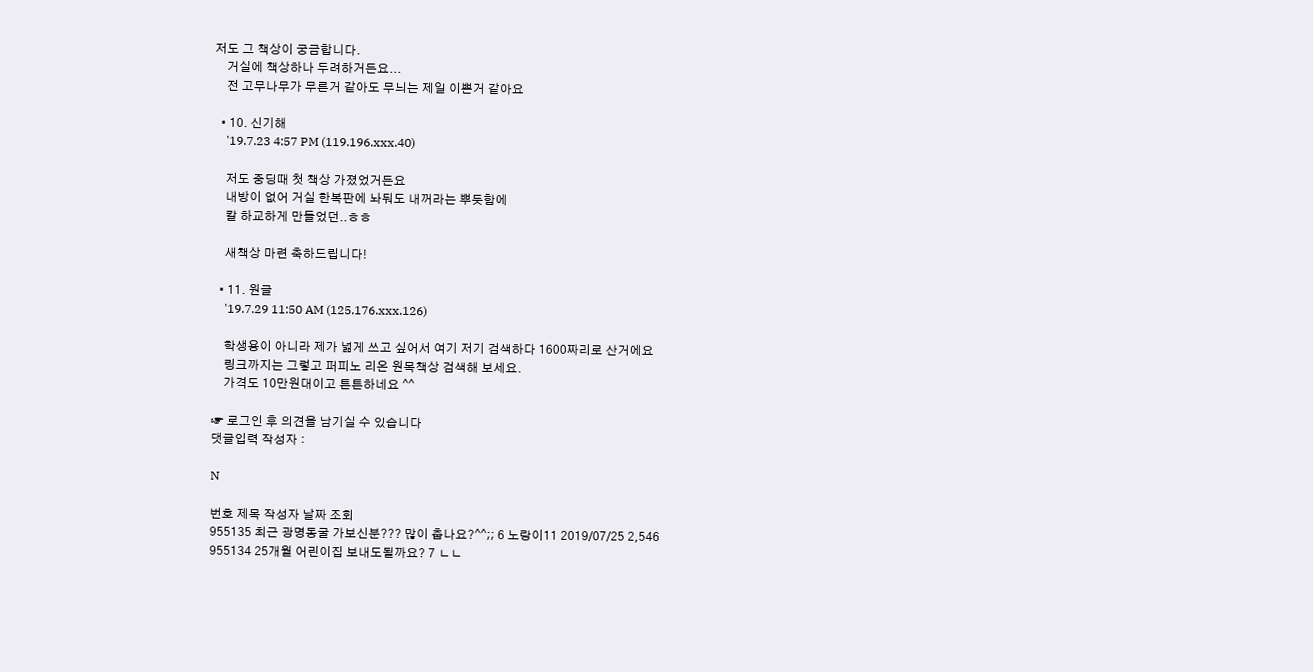저도 그 책상이 궁금합니다.
    거실에 책상하나 두려하거든요...
    전 고무나무가 무른거 같아도 무늬는 제일 이쁜거 같아요

  • 10. 신기해
    '19.7.23 4:57 PM (119.196.xxx.40)

    저도 중딩때 첫 책상 가졌었거든요
    내방이 없어 거실 한복판에 놔둬도 내꺼라는 뿌듯함에
    칼 하교하게 만들었던..ㅎㅎ

    새책상 마련 축하드립니다!

  • 11. 원글
    '19.7.29 11:50 AM (125.176.xxx.126)

    학생용이 아니라 제가 넓게 쓰고 싶어서 여기 저기 검색하다 1600짜리로 산거에요
    링크까지는 그렇고 퍼피노 리온 원목책상 검색해 보세요.
    가격도 10만원대이고 튼튼하네요 ^^

☞ 로그인 후 의견을 남기실 수 있습니다
댓글입력 작성자 :

N

번호 제목 작성자 날짜 조회
955135 최근 광명동굴 가보신분??? 많이 춥나요?^^;; 6 노랑이11 2019/07/25 2,546
955134 25개월 어린이집 보내도될까요? 7 ㄴㄴ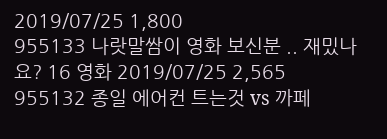2019/07/25 1,800
955133 나랏말쌈이 영화 보신분 .. 재밌나요? 16 영화 2019/07/25 2,565
955132 종일 에어컨 트는것 vs 까페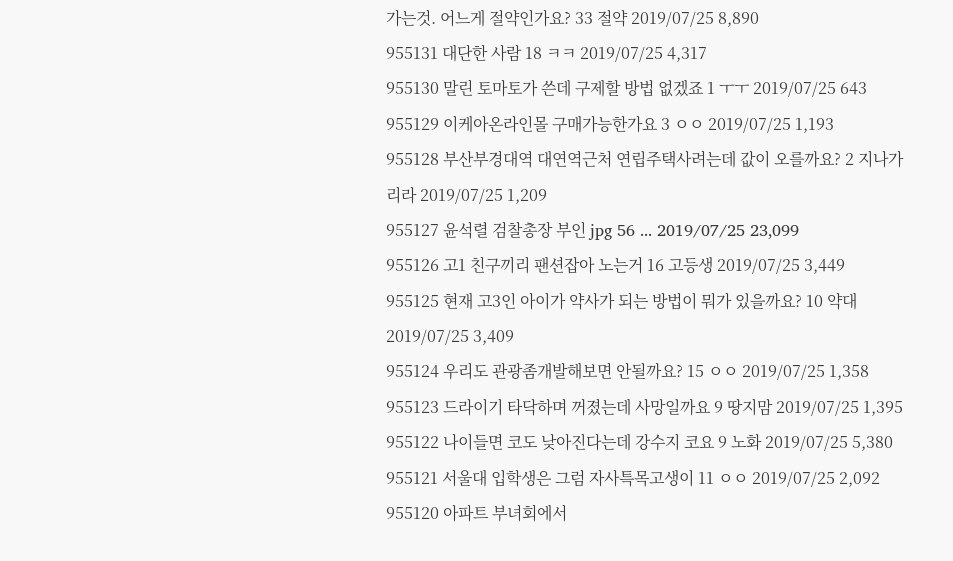가는것. 어느게 절약인가요? 33 절약 2019/07/25 8,890
955131 대단한 사람 18 ㅋㅋ 2019/07/25 4,317
955130 말린 토마토가 쓴데 구제할 방법 없겠죠 1 ㅜㅜ 2019/07/25 643
955129 이케아온라인몰 구매가능한가요 3 ㅇㅇ 2019/07/25 1,193
955128 부산부경대역 대연역근처 연립주택사려는데 값이 오를까요? 2 지나가리라 2019/07/25 1,209
955127 윤석렬 검찰총장 부인 jpg 56 ... 2019/07/25 23,099
955126 고1 친구끼리 팬션잡아 노는거 16 고등생 2019/07/25 3,449
955125 현재 고3인 아이가 약사가 되는 방법이 뭐가 있을까요? 10 약대 2019/07/25 3,409
955124 우리도 관광좀개발해보면 안될까요? 15 ㅇㅇ 2019/07/25 1,358
955123 드라이기 타닥하며 꺼졌는데 사망일까요 9 땅지맘 2019/07/25 1,395
955122 나이들면 코도 낮아진다는데 강수지 코요 9 노화 2019/07/25 5,380
955121 서울대 입학생은 그럼 자사특목고생이 11 ㅇㅇ 2019/07/25 2,092
955120 아파트 부녀회에서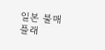일본 불매 플래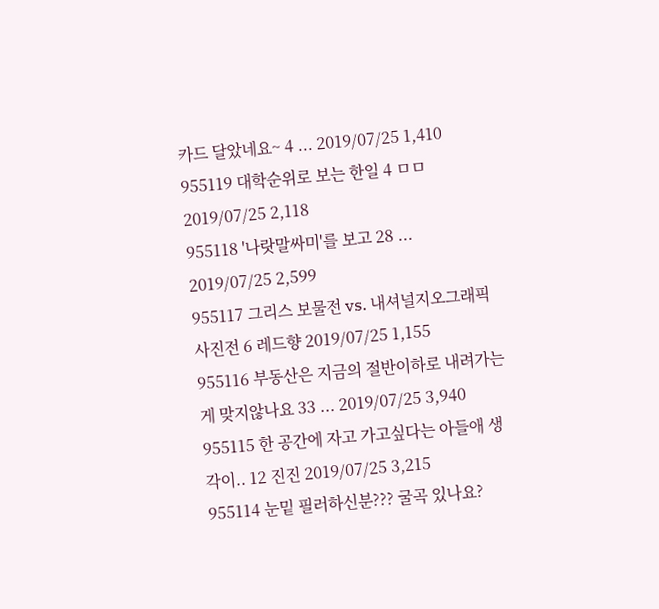카드 달았네요~ 4 ... 2019/07/25 1,410
955119 대학순위로 보는 한일 4 ㅁㅁ 2019/07/25 2,118
955118 '나랏말싸미'를 보고 28 ... 2019/07/25 2,599
955117 그리스 보물전 vs. 내셔널지오그래픽 사진전 6 레드향 2019/07/25 1,155
955116 부동산은 지금의 절반이하로 내려가는게 맞지않나요 33 ... 2019/07/25 3,940
955115 한 공간에 자고 가고싶다는 아들애 생각이.. 12 진진 2019/07/25 3,215
955114 눈밑 필러하신분??? 굴곡 있나요?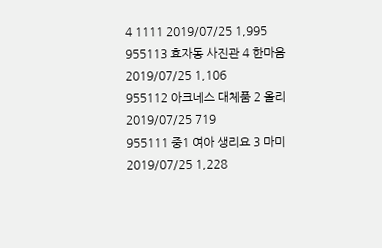4 1111 2019/07/25 1,995
955113 효자동 사진관 4 한마음 2019/07/25 1,106
955112 아크네스 대체품 2 올리 2019/07/25 719
955111 중1 여아 생리요 3 마미 2019/07/25 1,228